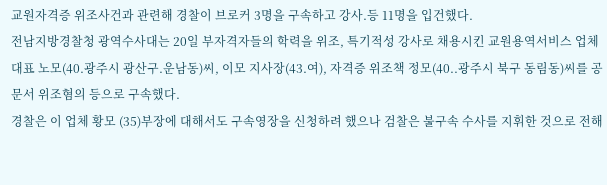교원자격증 위조사건과 관련해 경찰이 브로커 3명을 구속하고 강사.등 11명을 입건했다.
전남지방경찰청 광역수사대는 20일 부자격자들의 학력을 위조, 특기적성 강사로 채용시킨 교원용역서비스 업체 대표 노모(40.광주시 광산구.운남동)씨, 이모 지사장(43.여), 자격증 위조책 정모(40..광주시 북구 동림동)씨를 공문서 위조혐의 등으로 구속했다.
경찰은 이 업체 황모 (35)부장에 대해서도 구속영장을 신청하려 했으나 검찰은 불구속 수사를 지휘한 것으로 전해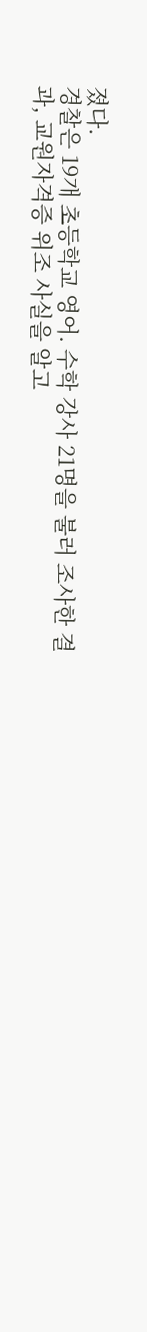졌다.
경찰은 19개 초등학교 영어. 수학 강사 21명을 불러 조사한 결과, 교원자격증 위조 사실을 알고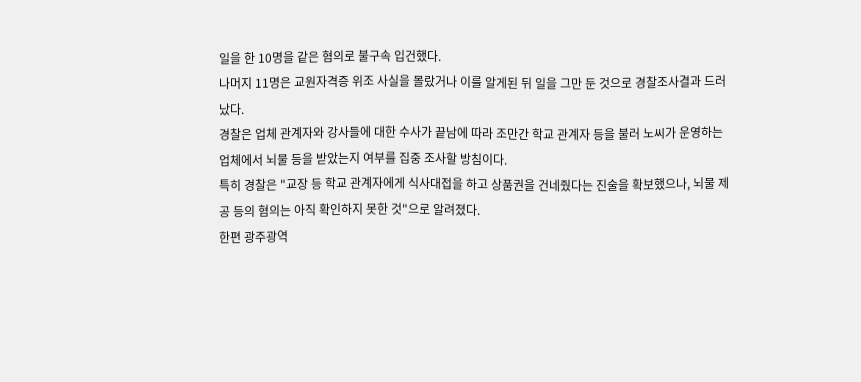일을 한 10명을 같은 혐의로 불구속 입건했다.
나머지 11명은 교원자격증 위조 사실을 몰랐거나 이를 알게된 뒤 일을 그만 둔 것으로 경찰조사결과 드러났다.
경찰은 업체 관계자와 강사들에 대한 수사가 끝남에 따라 조만간 학교 관계자 등을 불러 노씨가 운영하는 업체에서 뇌물 등을 받았는지 여부를 집중 조사할 방침이다.
특히 경찰은 "교장 등 학교 관계자에게 식사대접을 하고 상품권을 건네줬다는 진술을 확보했으나, 뇌물 제공 등의 혐의는 아직 확인하지 못한 것"으로 알려졌다.
한편 광주광역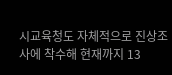시교육청도 자체적으로 진상조사에 착수해 현재까지 13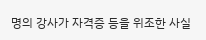명의 강사가 자격증 등을 위조한 사실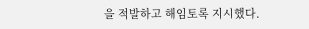을 적발하고 해임토록 지시했다.